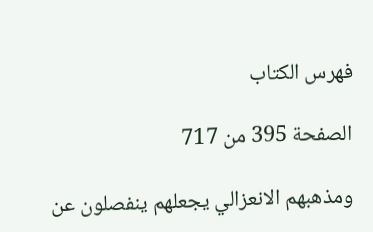فهرس الكتاب

الصفحة 395 من 717

ومذهبهم الانعزالي يجعلهم ينفصلون عن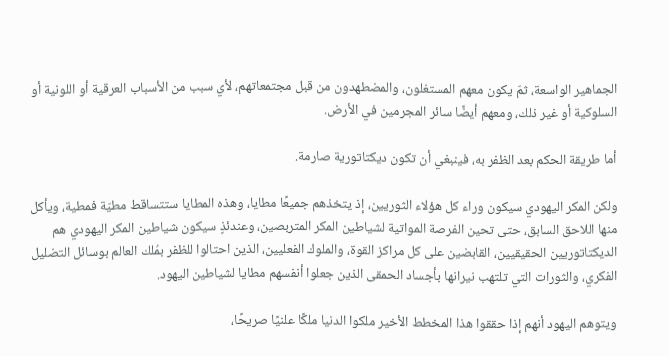الجماهير الواسعة، ثمّ يكون معهم المستغلون، والمضطهدون من قبل مجتمعاتهم، لأي سبب من الأسباب العرقية أو اللونية أو السلوكية أو غير ذلك، ومعهم أيضًا سائر المجرمين في الأرض.

أما طريقة الحكم بعد الظفر به، فينبغي أن تكون ديكتاتورية صارمة.

ولكن المكر اليهودي سيكون وراء كل هؤلاء الثوريين، إذ يتخذهم جميعًا مطايا، وهذه المطايا ستتساقط مطيّة فمطية، ويأكل منها اللاحق السابق، حتى تحين الفرصة المواتية لشياطين المكر المتربصين، وعندئذٍ سيكون شياطين المكر اليهودي هم الديكتاتوريين الحقيقيين، القابضين على كل مراكز القوة، والملوك الفعليين، الذين احتالوا للظفر بمُلك العالم بوسائل التضليل الفكري، والثورات التي تلتهب نيرانها بأجساد الحمقى الذين جعلوا أنفسهم مطايا لشياطين اليهود.

ويتوهم اليهود أنهم إذا حققوا هذا المخطط الأخير ملكوا الدنيا ملكًا علنيًا صريحًا،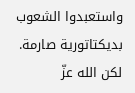واستعبدوا الشعوب بديكتاتورية صارمة. لكن الله عزّ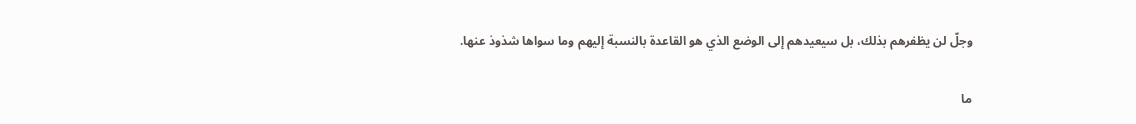وجلّ لن يظفرهم بذلك، بل سيعيدهم إلى الوضع الذي هو القاعدة بالنسبة إليهم وما سواها شذوذ عنها.

ما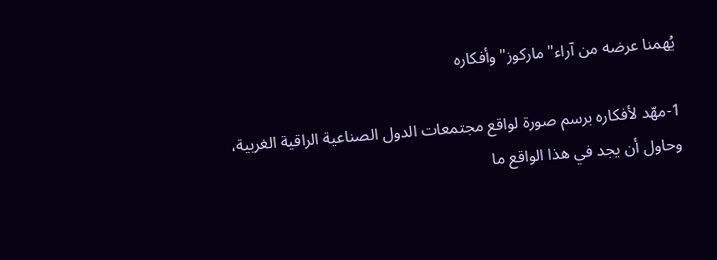يُهمنا عرضه من آراء"ماركوز"وأفكاره

1-مهّد لأفكاره برسم صورة لواقع مجتمعات الدول الصناعية الراقية الغربية، وحاول أن يجد في هذا الواقع ما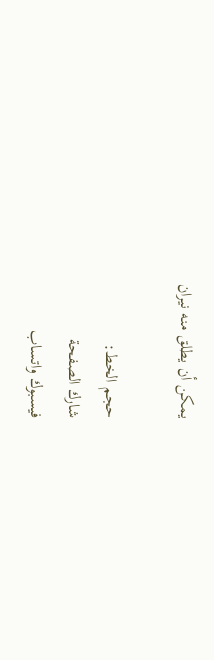يمكن أن يطلق منه نيران

حجم الخط:
شارك الصفحة
فيسبوك واتساب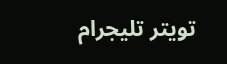تويتر تليجرام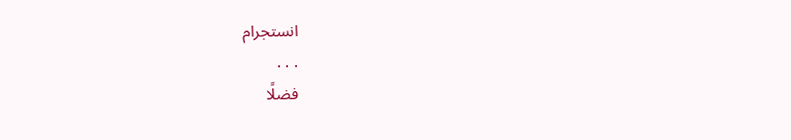انستجرام
. . .
فضلًا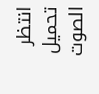انتظر تحميل الصوت